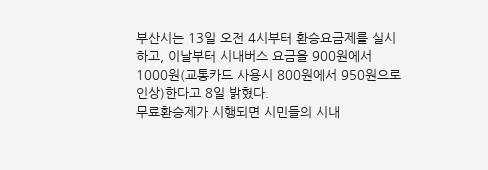부산시는 13일 오전 4시부터 환승요금제를 실시하고, 이날부터 시내버스 요금을 900원에서 1000원(교통카드 사용시 800원에서 950원으로 인상)한다고 8일 밝혔다.
무료환승제가 시행되면 시민들의 시내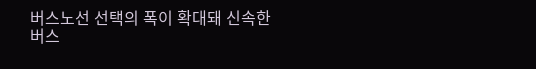버스노선 선택의 폭이 확대돼 신속한 버스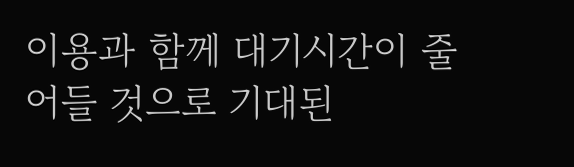이용과 함께 대기시간이 줄어들 것으로 기대된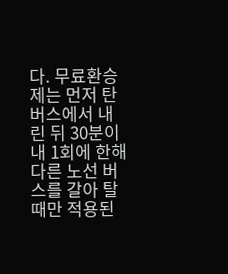다. 무료환승제는 먼저 탄 버스에서 내린 뒤 30분이내 1회에 한해 다른 노선 버스를 갈아 탈 때만 적용된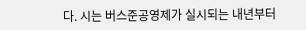다. 시는 버스준공영제가 실시되는 내년부터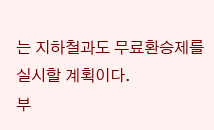는 지하철과도 무료환승제를 실시할 계획이다.
부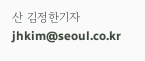산 김정한기자 jhkim@seoul.co.kr